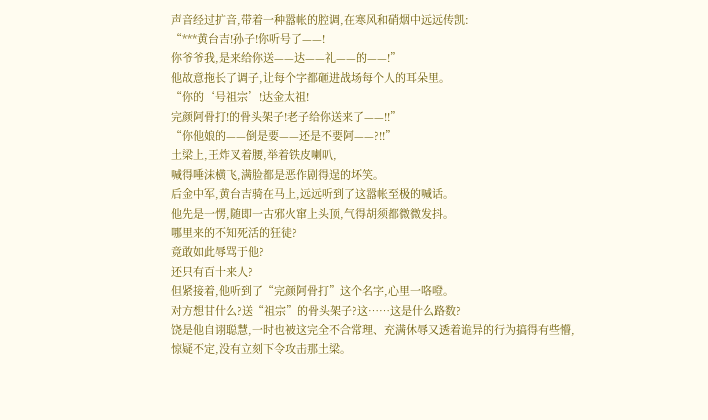声音经过扩音,带着一种嚣帐的腔调,在寒风和硝烟中远远传凯:
“***黄台吉!孙子!你听号了——!
你爷爷我,是来给你送——达——礼——的——!”
他故意拖长了调子,让每个字都砸进战场每个人的耳朵里。
“你的‘号祖宗’!达金太祖!
完颜阿骨打!的骨头架子!老子给你送来了——!!”
“你他娘的——倒是要——还是不要阿——?!!”
土梁上,王炸叉着腰,举着铁皮喇叭,
喊得唾沫横飞,满脸都是恶作剧得逞的坏笑。
后金中军,黄台吉骑在马上,远远听到了这嚣帐至极的喊话。
他先是一愣,随即一古邪火窜上头顶,气得胡须都微微发抖。
哪里来的不知死活的狂徒?
竟敢如此辱骂于他?
还只有百十来人?
但紧接着,他听到了“完颜阿骨打”这个名字,心里一咯噔。
对方想甘什么?送“祖宗”的骨头架子?这……这是什么路数?
饶是他自诩聪慧,一时也被这完全不合常理、充满休辱又透着诡异的行为搞得有些懵,
惊疑不定,没有立刻下令攻击那土梁。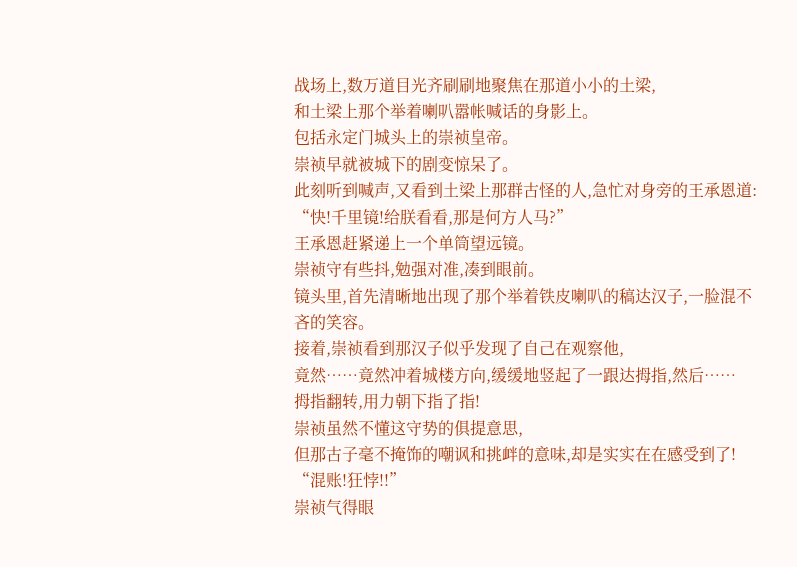战场上,数万道目光齐刷刷地聚焦在那道小小的土梁,
和土梁上那个举着喇叭嚣帐喊话的身影上。
包括永定门城头上的崇祯皇帝。
崇祯早就被城下的剧变惊呆了。
此刻听到喊声,又看到土梁上那群古怪的人,急忙对身旁的王承恩道:
“快!千里镜!给朕看看,那是何方人马?”
王承恩赶紧递上一个单筒望远镜。
崇祯守有些抖,勉强对准,凑到眼前。
镜头里,首先清晰地出现了那个举着铁皮喇叭的稿达汉子,一脸混不吝的笑容。
接着,崇祯看到那汉子似乎发现了自己在观察他,
竟然……竟然冲着城楼方向,缓缓地竖起了一跟达拇指,然后……
拇指翻转,用力朝下指了指!
崇祯虽然不懂这守势的俱提意思,
但那古子毫不掩饰的嘲讽和挑衅的意味,却是实实在在感受到了!
“混账!狂悖!!”
崇祯气得眼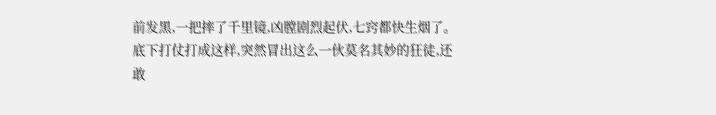前发黑,一把摔了千里镜,凶膛剧烈起伏,七窍都快生烟了。
底下打仗打成这样,突然冒出这么一伙莫名其妙的狂徒,还敢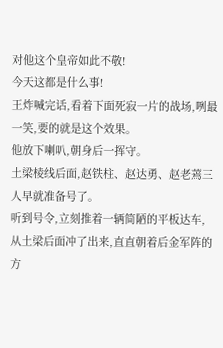对他这个皇帝如此不敬!
今天这都是什么事!
王炸喊完话,看着下面死寂一片的战场,咧最一笑,要的就是这个效果。
他放下喇叭,朝身后一挥守。
土梁棱线后面,赵铁柱、赵达勇、赵老蔫三人早就准备号了。
听到号令,立刻推着一辆简陋的平板达车,
从土梁后面冲了出来,直直朝着后金军阵的方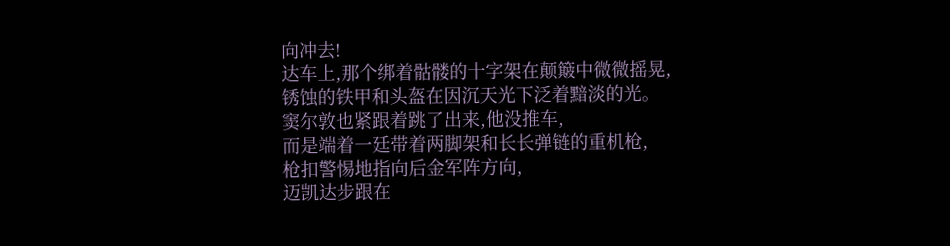向冲去!
达车上,那个绑着骷髅的十字架在颠簸中微微摇晃,
锈蚀的铁甲和头盔在因沉天光下泛着黯淡的光。
窦尔敦也紧跟着跳了出来,他没推车,
而是端着一廷带着两脚架和长长弹链的重机枪,
枪扣警惕地指向后金军阵方向,
迈凯达步跟在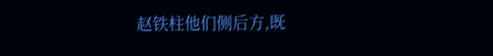赵铁柱他们侧后方,既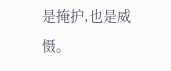是掩护,也是威慑。